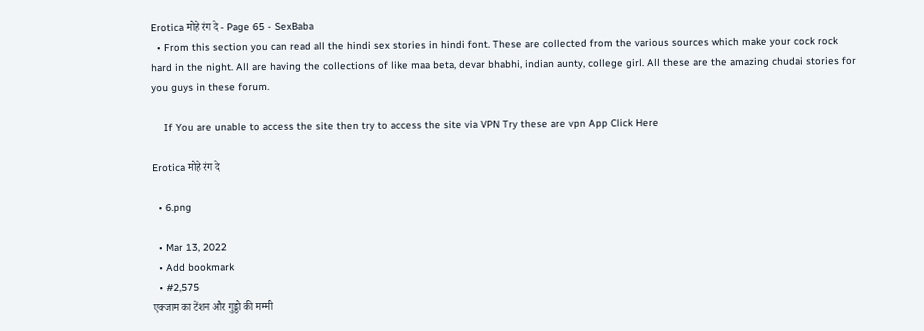Erotica मोहे रंग दे - Page 65 - SexBaba
  • From this section you can read all the hindi sex stories in hindi font. These are collected from the various sources which make your cock rock hard in the night. All are having the collections of like maa beta, devar bhabhi, indian aunty, college girl. All these are the amazing chudai stories for you guys in these forum.

    If You are unable to access the site then try to access the site via VPN Try these are vpn App Click Here

Erotica मोहे रंग दे

  • 6.png

  • Mar 13, 2022
  • Add bookmark
  • #2,575
एक्जाम का टेंशन और गुड्डो की मम्मी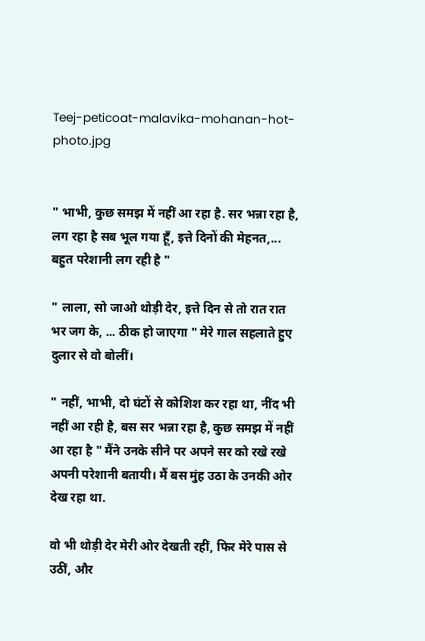Teej-peticoat-malavika-mohanan-hot-photo.jpg


" भाभी, कुछ समझ में नहीं आ रहा है. सर भन्ना रहा है, लग रहा है सब भूल गया हूँ, इत्ते दिनों की मेहनत,... बहुत परेशानी लग रही है "

" लाला, सो जाओ थोड़ी देर, इत्ते दिन से तो रात रात भर जग के, ... ठीक हो जाएगा " मेरे गाल सहलाते हुए दुलार से वो बोलीं।

" नहीं, भाभी, दो घंटों से कोशिश कर रहा था, नींद भी नहीं आ रही है, बस सर भन्ना रहा है, कुछ समझ में नहीं आ रहा है " मैंने उनके सीने पर अपने सर को रखे रखे अपनी परेशानी बतायी। मैं बस मुंह उठा के उनकी ओर देख रहा था.

वो भी थोड़ी देर मेरी ओर देखती रहीं, फिर मेरे पास से उठीं, और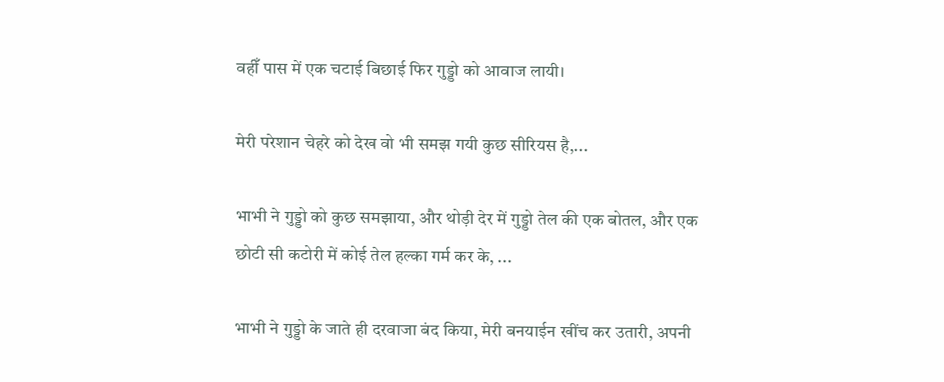वहीँ पास में एक चटाई बिछाई फिर गुड्डो को आवाज लायी।

मेरी परेशान चेहरे को देख वो भी समझ गयी कुछ सीरियस है,...

भाभी ने गुड्डो को कुछ समझाया, और थोड़ी देर में गुड्डो तेल की एक बोतल, और एक छोटी सी कटोरी में कोई तेल हल्का गर्म कर के, ...

भाभी ने गुड्डो के जाते ही दरवाजा बंद किया, मेरी बनयाईन खींच कर उतारी, अपनी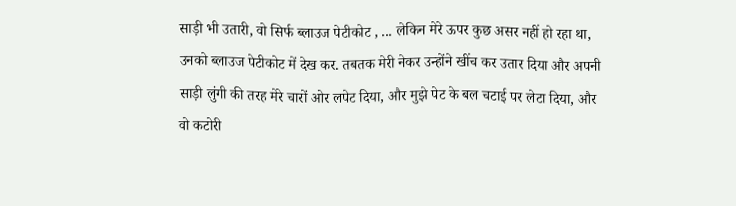साड़ी भी उतारी, वो सिर्फ ब्लाउज पेटीकोट , ... लेकिन मेरे ऊपर कुछ असर नहीं हो रहा था, उनको ब्लाउज पेटीकोट में देख कर. तबतक मेरी नेकर उन्होंने खींच कर उतार दिया और अपनी साड़ी लुंगी की तरह मेरे चारों ओर लपेट दिया, और मुझे पेट के बल चटाई पर लेटा दिया, और वो कटोरी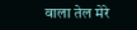वाला तेल मेरे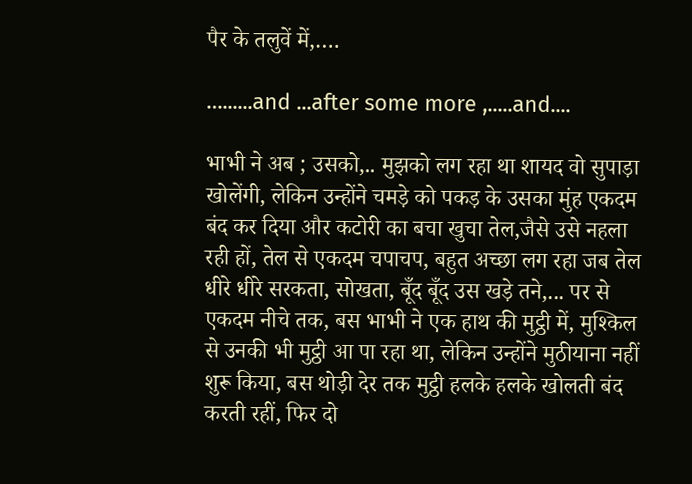पैर के तलुवें में,….

…......and ...after some more ,.....and....

भाभी ने अब ; उसको,.. मुझको लग रहा था शायद वो सुपाड़ा खोलेंगी, लेकिन उन्होंने चमड़े को पकड़ के उसका मुंह एकदम बंद कर दिया और कटोरी का बचा खुचा तेल,जैसे उसे नहला रही हों, तेल से एकदम चपाचप, बहुत अच्छा लग रहा जब तेल धीरे धीरे सरकता, सोखता, बूँद बूँद उस खड़े तने,... पर से एकदम नीचे तक, बस भाभी ने एक हाथ की मुट्ठी में, मुश्किल से उनकी भी मुट्ठी आ पा रहा था, लेकिन उन्होंने मुठीयाना नहीं शुरू किया, बस थोड़ी देर तक मुट्ठी हलके हलके खोलती बंद करती रहीं, फिर दो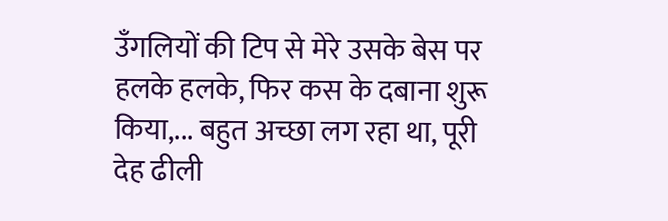उँगलियों की टिप से मेरे उसके बेस पर हलके हलके, फिर कस के दबाना शुरू किया,... बहुत अच्छा लग रहा था, पूरी देह ढीली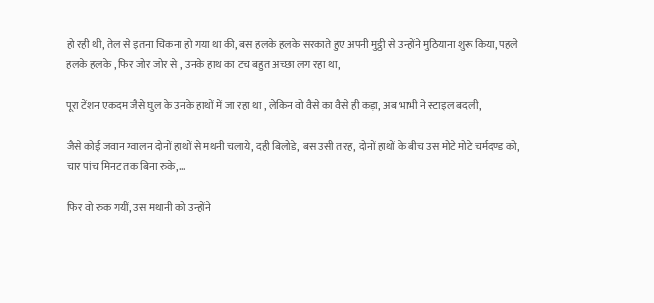हो रही थी, तेल से इतना चिकना हो गया था की, बस हलके हलके सरकाते हुए अपनी मुट्ठी से उन्होंने मुठियाना शुरू किया, पहले हलके हलके , फिर जोर जोर से , उनके हाथ का टच बहुत अच्छा लग रहा था,

पूरा टेंशन एकदम जैसे घुल के उनके हाथों में जा रहा था , लेकिन वो वैसे का वैसे ही कड़ा, अब भाभी ने स्टाइल बदली,

जैसे कोई जवान ग्वालन दोनों हाथों से मथनी चलाये, दही बिलोडे, बस उसी तरह, दोनों हाथों के बीच उस मोटे मोटे चर्मदण्ड को, चार पांच मिनट तक बिना रुके,...

फिर वो रुक गयीं, उस मथानी को उन्होंने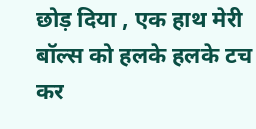छोड़ दिया , एक हाथ मेरी बॉल्स को हलके हलके टच कर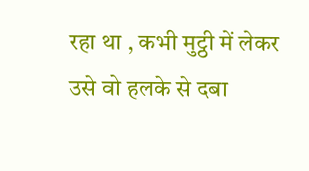रहा था , कभी मुट्ठी में लेकर उसे वो हलके से दबा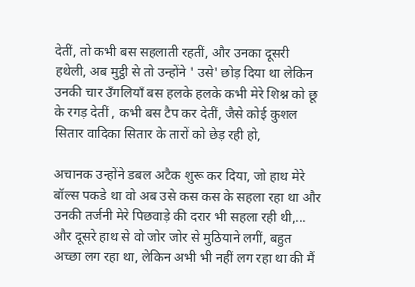देतीं, तो कभी बस सहलाती रहतीं, और उनका दूसरी हथेली, अब मुट्ठी से तो उन्होंने ' उसे' छोड़ दिया था लेकिन उनकी चार उँगलियाँ बस हलके हलके कभी मेरे शिश्न को छू के रगड़ देतीं , कभी बस टैप कर देतीं, जैसे कोई कुशल सितार वादिका सितार के तारों को छेड़ रही हो,

अचानक उन्होंने डबल अटैक शुरू कर दिया, जो हाथ मेरे बॉल्स पकडे था वो अब उसे कस कस के सहला रहा था और उनकी तर्जनी मेरे पिछवाड़े की दरार भी सहला रही थी,... और दूसरे हाथ से वो जोर जोर से मुठियाने लगीं, बहुत अच्छा लग रहा था, लेकिन अभी भी नहीं लग रहा था की मैं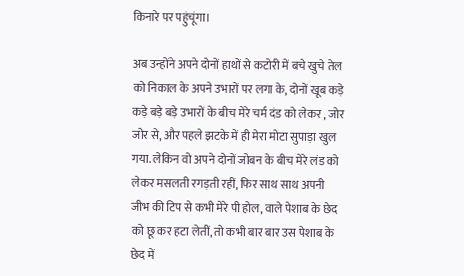किनारे पर पहुंचूंगा।

अब उन्होंने अपने दोनों हाथों से कटोरी में बचे खुचे तेल को निकाल के अपने उभारों पर लगा के, दोनों खूब कड़े कड़े बड़े बड़े उभारों के बीच मेरे चर्म दंड को लेकर , जोर जोर से, और पहले झटके में ही मेरा मोटा सुपाड़ा खुल गया. लेकिन वो अपने दोनों जोबन के बीच मेरे लंड को लेकर मसलती रगड़ती रहीं, फिर साथ साथ अपनी जीभ की टिप से कभी मेरे पी होल, वाले पेशाब के छेद को छू कर हटा लेतीं, तो कभी बार बार उस पेशाब के छेद में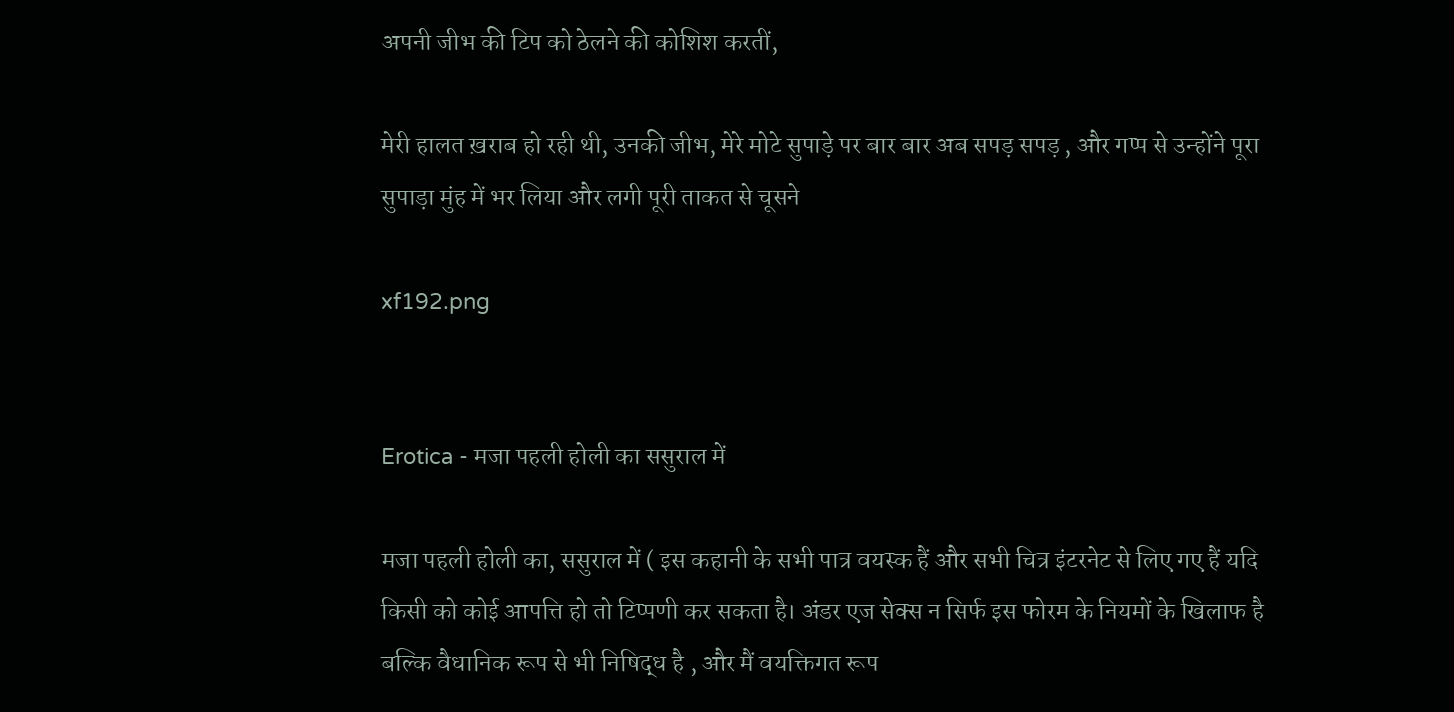अपनी जीभ की टिप को ठेलने की कोशिश करतीं,

मेरी हालत ख़राब हो रही थी, उनकी जीभ, मेरे मोटे सुपाड़े पर बार बार अब सपड़ सपड़ , और गप्प से उन्होंने पूरा सुपाड़ा मुंह में भर लिया और लगी पूरी ताकत से चूसने

xf192.png


Erotica - मजा पहली होली का ससुराल में

मजा पहली होली का, ससुराल में ( इस कहानी के सभी पात्र वयस्क हैं और सभी चित्र इंटरनेट से लिए गए हैं यदि किसी को कोई आपत्ति हो तो टिप्पणी कर सकता है। अंडर एज सेक्स न सिर्फ इस फोरम के नियमों के खिलाफ है बल्कि वैधानिक रूप से भी निषिद्ध है , और मैं वयक्तिगत रूप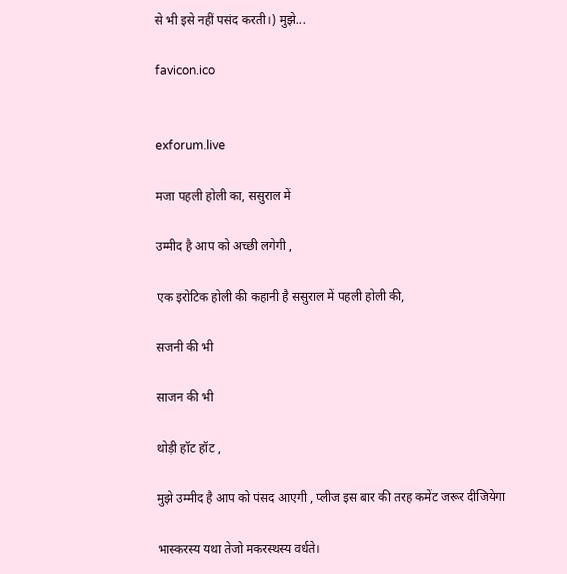से भी इसे नहीं पसंद करती।) मुझे...

favicon.ico


exforum.live

मजा पहली होली का, ससुराल में

उम्मीद है आप को अच्छी लगेगी ,

एक इरोटिक होली की कहानी है ससुराल में पहली होली की,

सजनी की भी

साजन की भी

थोड़ी हॉट हॉट ,

मुझे उम्मीद है आप को पंसद आएगी , प्लीज इस बार की तरह कमेंट जरूर दीजियेगा

भास्करस्य यथा तेजो मकरस्थस्य वर्धते।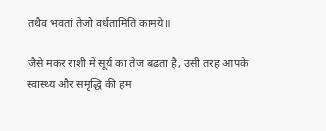तथैव भवतां तेजो वर्धतामिति कामये॥

जैसे मकर राशी में सूर्य का तेज बढता है, उसी तरह आपके स्वास्थ्य और समृद्धि की हम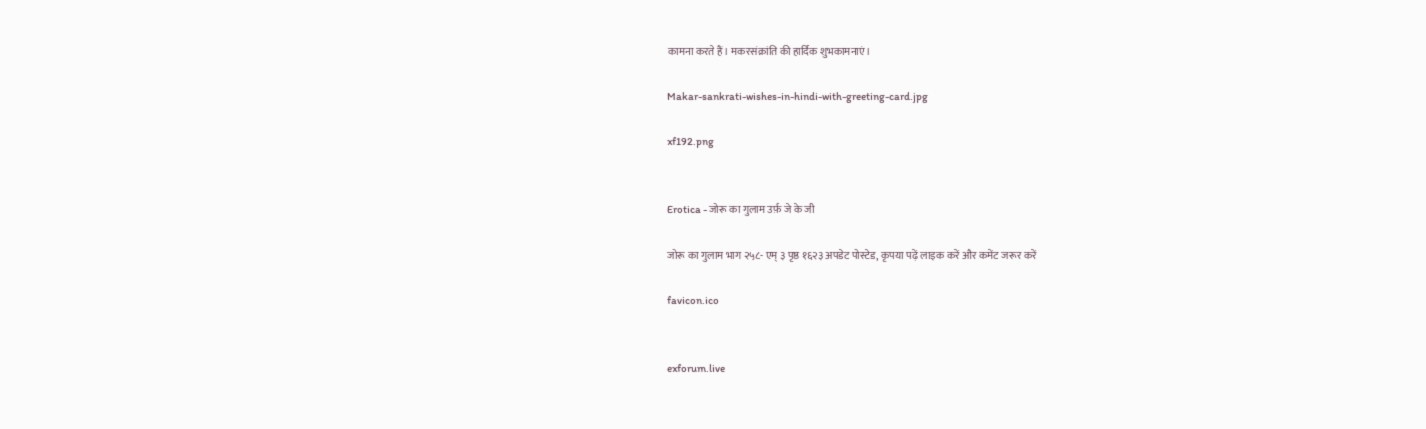कामना करते हैं। मकरसंक्रांति की हार्दिक शुभकामनाएं।

Makar-sankrati-wishes-in-hindi-with-greeting-card.jpg

xf192.png


Erotica - जोरू का गुलाम उर्फ़ जे के जी

जोरू का गुलाम भाग २५८- एम् ३ पृष्ठ १६२३ अपडेट पोस्टेड, कृपया पढ़ें लाइक करें और कमेंट जरूर करें

favicon.ico


exforum.live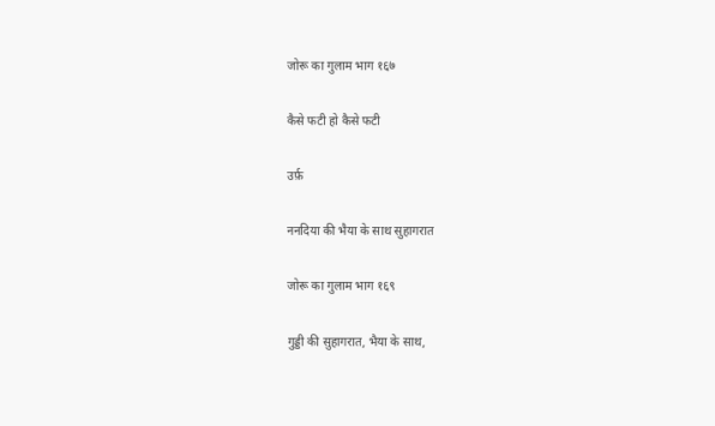जोरू का गुलाम भाग १६७

कैसे फटी हो कैसे फटी

उर्फ़

ननदिया की भैया के साथ सुहागरात

जोरू का गुलाम भाग १६९

गुड्डी की सुहागरात, भैया के साथ,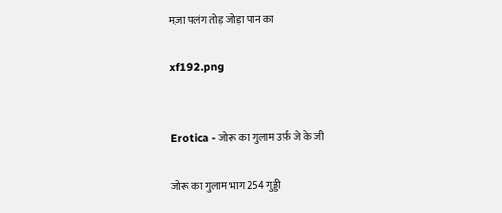मज़ा पलंग तोड़ जोड़ा पान का

xf192.png


Erotica - जोरू का गुलाम उर्फ़ जे के जी

जोरू का गुलाम भाग 254 गुड्डी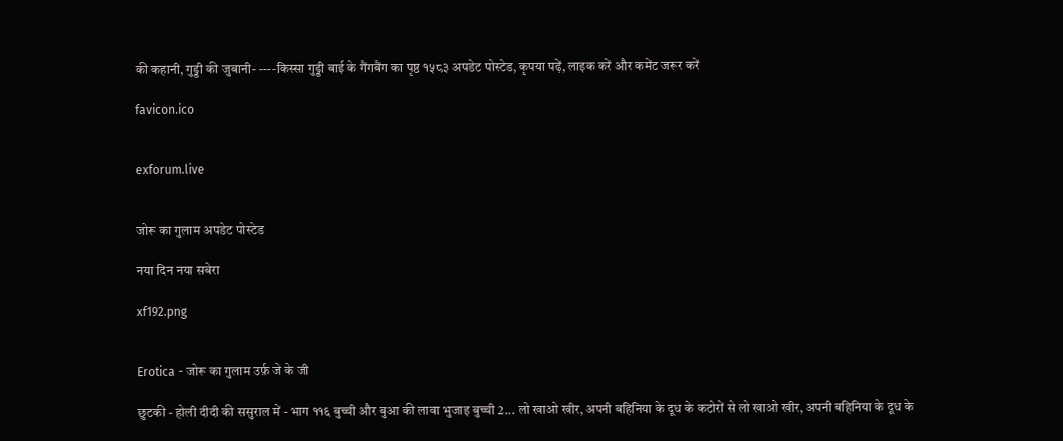की कहानी, गुड्डी की जुबानी- ----किस्सा गुड्डी बाई के गैंगबैंग का पृष्ठ १५८३ अपडेट पोस्टेड, कृपया पढ़ें, लाइक करें और कमेंट जरूर करें

favicon.ico


exforum.live


जोरू का गुलाम अपडेट पोस्टेड

नया दिन नया सबेरा

xf192.png


Erotica - जोरू का गुलाम उर्फ़ जे के जी

छुटकी - होली दीदी की ससुराल में - भाग ११६ बुच्ची और बुआ की लावा भुजाइ बुच्ची 2... लो खाओ खीर, अपनी बहिनिया के दूध के कटोरों से लो खाओ खीर, अपनी बहिनिया के दूध के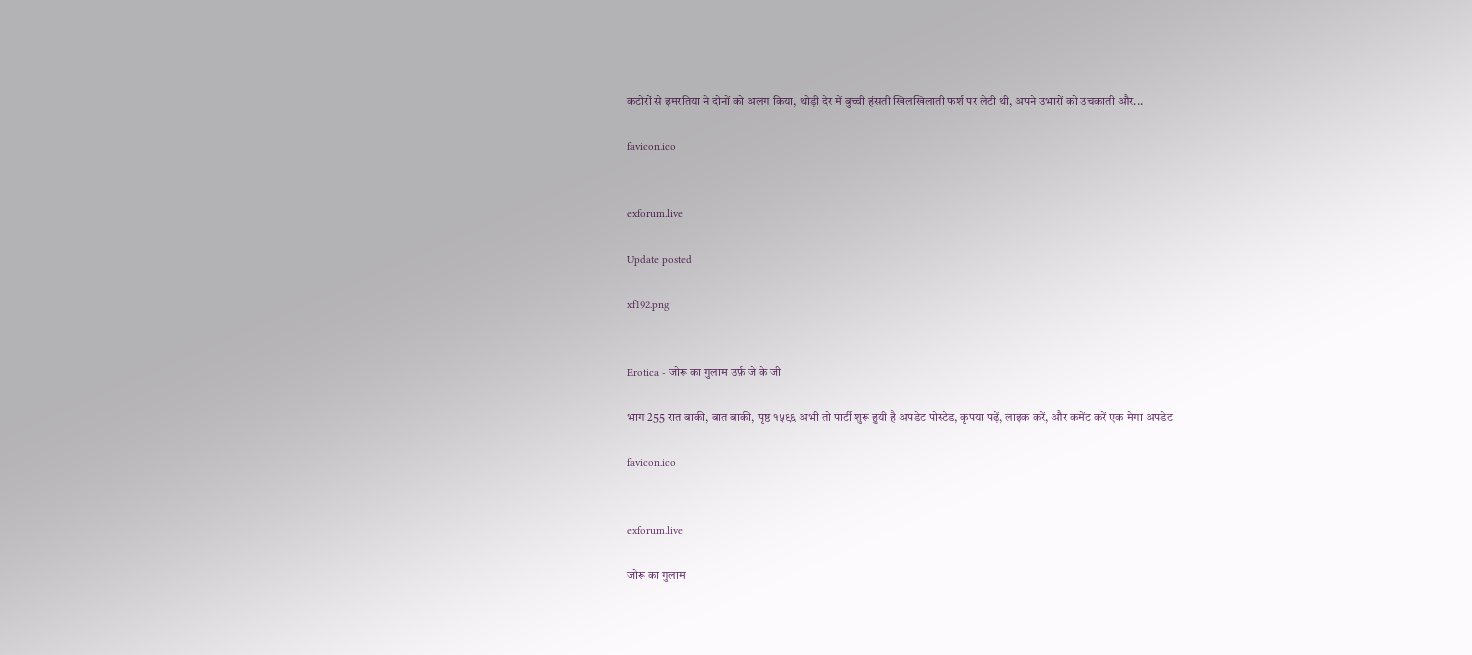कटोरों से इमरतिया ने दोनों को अलग किया, थोड़ी देर में बुच्ची हंसती खिलखिलाती फर्श पर लेटी थी, अपने उभारों को उचकाती और...

favicon.ico


exforum.live

Update posted

xf192.png


Erotica - जोरू का गुलाम उर्फ़ जे के जी

भाग 255 रात बाकी, बात बाकी, पृष्ठ १५९६ अभी तो पार्टी शुरू हुयी है अपडेट पोस्टेड, कृपया पढ़ें, लाइक करें, और कमेंट करें एक मेगा अपडेट

favicon.ico


exforum.live

जोरू का गुलाम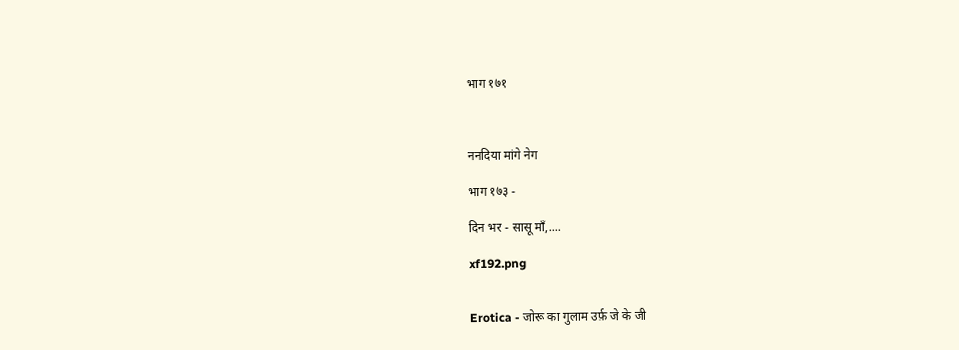भाग १७१



ननदिया मांगे नेग

भाग १७३ -

दिन भर - सासू माँ,....

xf192.png


Erotica - जोरू का गुलाम उर्फ़ जे के जी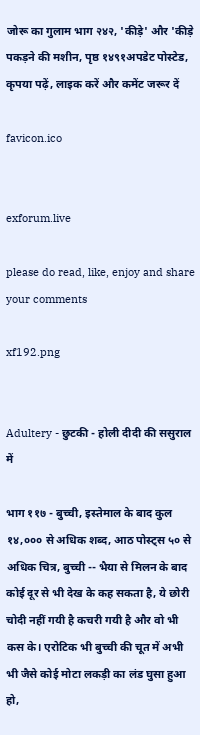जोरू का गुलाम भाग २४२, 'कीड़े' और 'कीड़े पकड़ने की मशीन, पृष्ठ १४९१अपडेट पोस्टेड, कृपया पढ़ें, लाइक करें और कमेंट जरूर दें

favicon.ico


exforum.live

please do read, like, enjoy and share your comments

xf192.png


Adultery - छुटकी - होली दीदी की ससुराल में

भाग ११७ - बुच्ची, इस्तेमाल के बाद कुल १४,००० से अधिक शब्द, आठ पोस्ट्स ५० से अधिक चित्र, बुच्ची -- भैया से मिलन के बाद कोई दूर से भी देख के कह सकता है, ये छोरी चोदी नहीं गयी है कचरी गयी है और वो भी कस के। एरोटिक भी बुच्ची की चूत में अभी भी जैसे कोई मोटा लकड़ी का लंड घुसा हुआ हो,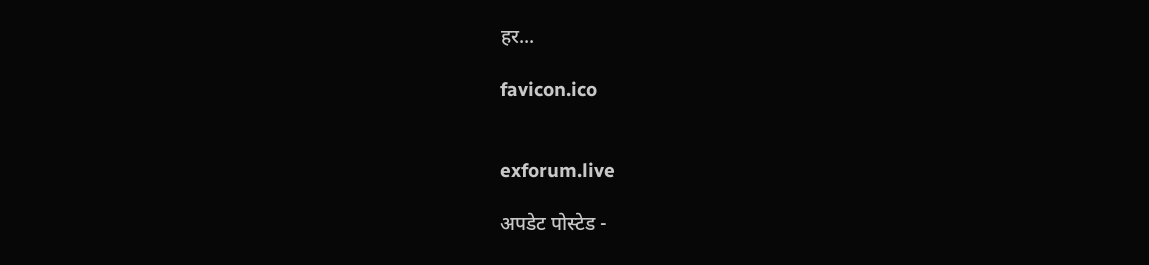हर...

favicon.ico


exforum.live

अपडेट पोस्टेड -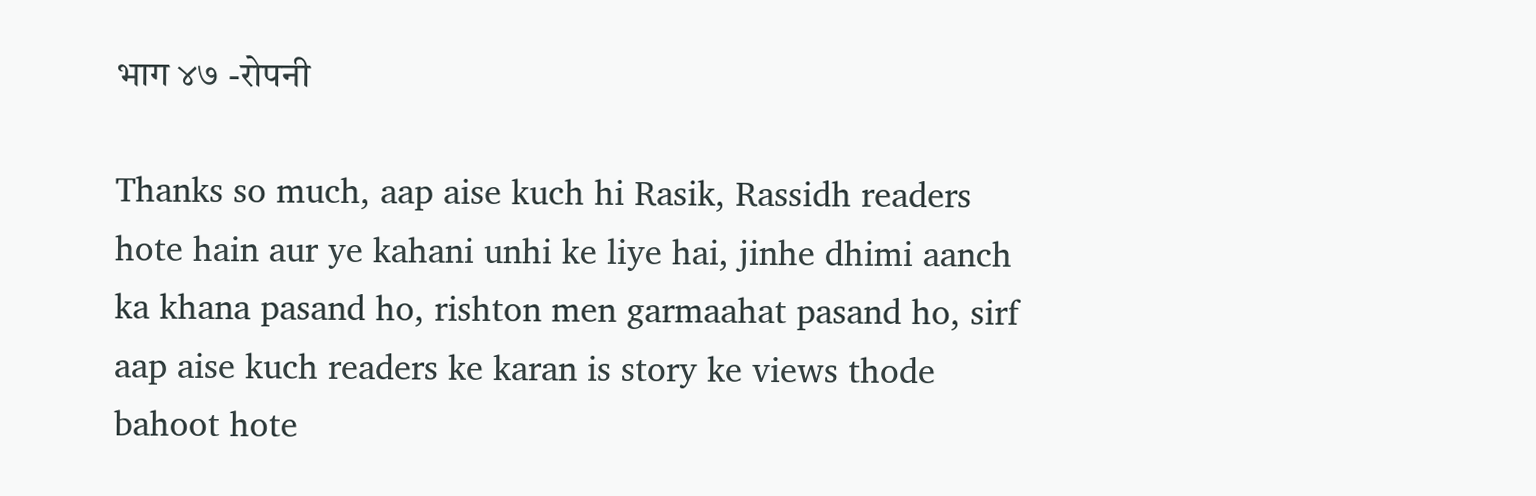भाग ४७ -रोपनी

Thanks so much, aap aise kuch hi Rasik, Rassidh readers hote hain aur ye kahani unhi ke liye hai, jinhe dhimi aanch ka khana pasand ho, rishton men garmaahat pasand ho, sirf aap aise kuch readers ke karan is story ke views thode bahoot hote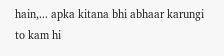hain,... apka kitana bhi abhaar karungi to kam hi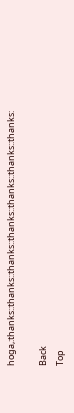hoga,:thanks::thanks::thanks::thanks::thanks::thanks::thanks:

Back
Top